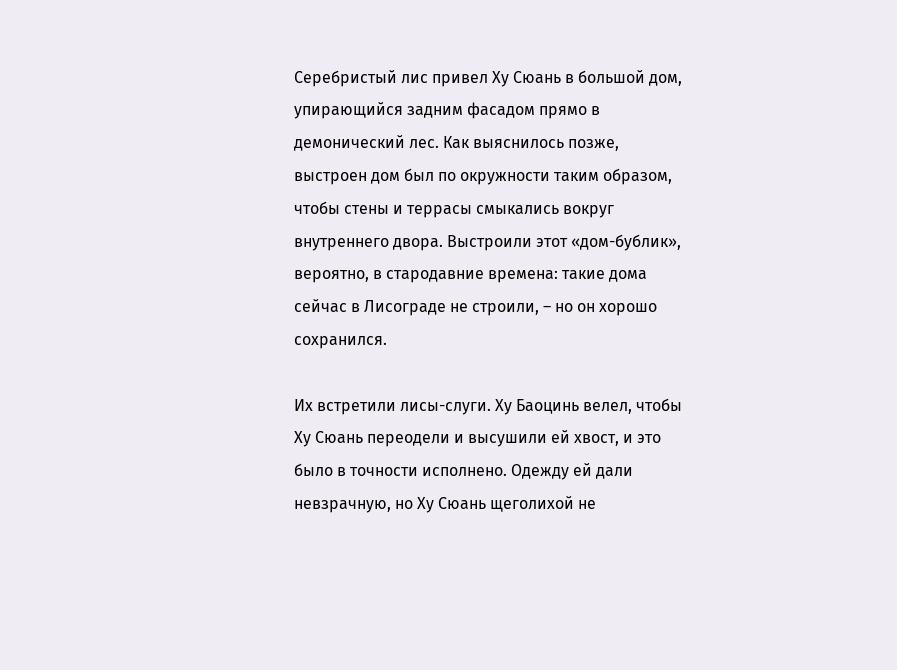Серебристый лис привел Ху Сюань в большой дом, упирающийся задним фасадом прямо в демонический лес. Как выяснилось позже, выстроен дом был по окружности таким образом, чтобы стены и террасы смыкались вокруг внутреннего двора. Выстроили этот «дом-бублик», вероятно, в стародавние времена: такие дома сейчас в Лисограде не строили, – но он хорошо сохранился.

Их встретили лисы-слуги. Ху Баоцинь велел, чтобы Ху Сюань переодели и высушили ей хвост, и это было в точности исполнено. Одежду ей дали невзрачную, но Ху Сюань щеголихой не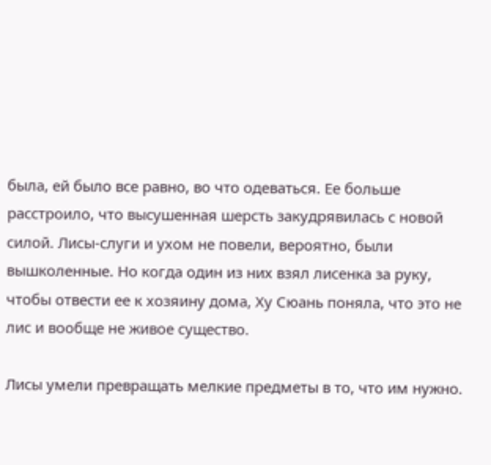была, ей было все равно, во что одеваться. Ее больше расстроило, что высушенная шерсть закудрявилась с новой силой. Лисы-слуги и ухом не повели, вероятно, были вышколенные. Но когда один из них взял лисенка за руку, чтобы отвести ее к хозяину дома, Ху Сюань поняла, что это не лис и вообще не живое существо.

Лисы умели превращать мелкие предметы в то, что им нужно.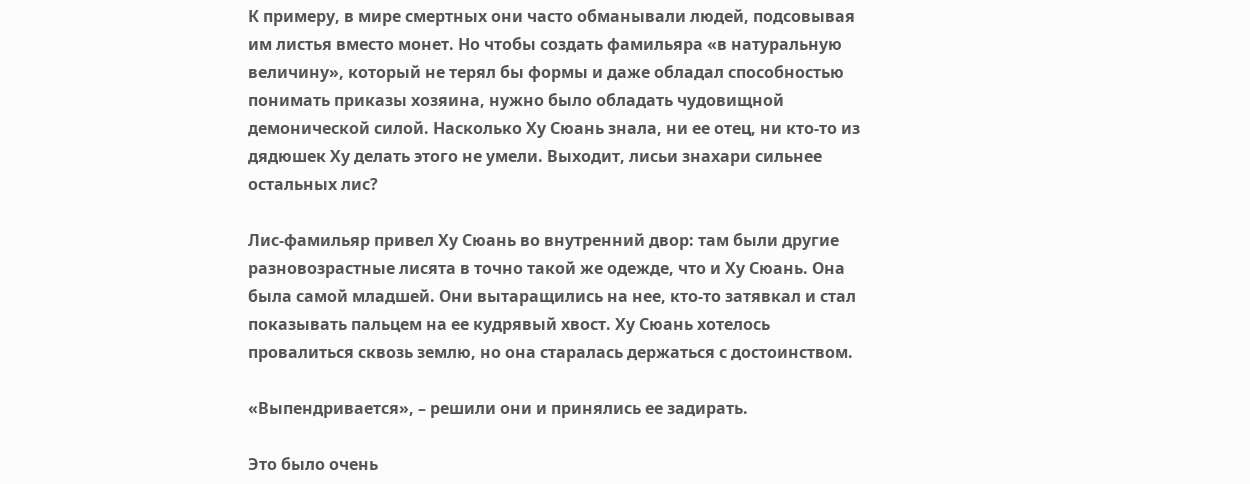К примеру, в мире смертных они часто обманывали людей, подсовывая им листья вместо монет. Но чтобы создать фамильяра «в натуральную величину», который не терял бы формы и даже обладал способностью понимать приказы хозяина, нужно было обладать чудовищной демонической силой. Насколько Ху Сюань знала, ни ее отец, ни кто-то из дядюшек Ху делать этого не умели. Выходит, лисьи знахари сильнее остальных лис?

Лис-фамильяр привел Ху Сюань во внутренний двор: там были другие разновозрастные лисята в точно такой же одежде, что и Ху Сюань. Она была самой младшей. Они вытаращились на нее, кто-то затявкал и стал показывать пальцем на ее кудрявый хвост. Ху Сюань хотелось провалиться сквозь землю, но она старалась держаться с достоинством.

«Выпендривается», – решили они и принялись ее задирать.

Это было очень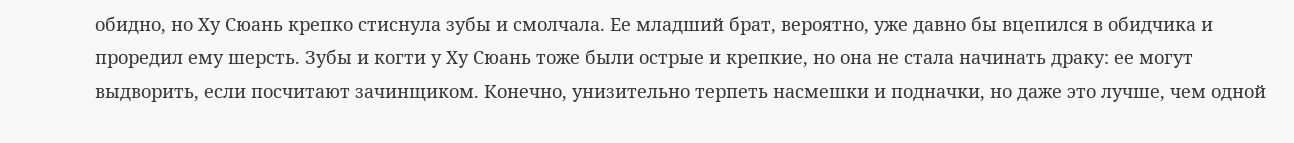обидно, но Ху Сюань крепко стиснула зубы и смолчала. Ее младший брат, вероятно, уже давно бы вцепился в обидчика и проредил ему шерсть. Зубы и когти у Ху Сюань тоже были острые и крепкие, но она не стала начинать драку: ее могут выдворить, если посчитают зачинщиком. Конечно, унизительно терпеть насмешки и подначки, но даже это лучше, чем одной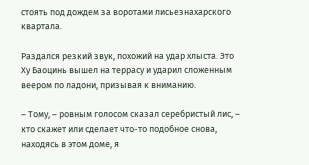стоять под дождем за воротами лисьезнахарского квартала.

Раздался резкий звук, похожий на удар хлыста. Это Ху Баоцинь вышел на террасу и ударил сложенным веером по ладони, призывая к вниманию.

– Тому, – ровным голосом сказал серебристый лис, – кто скажет или сделает что-то подобное снова, находясь в этом доме, я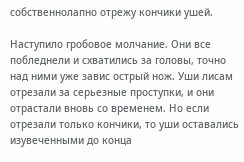собственнолапно отрежу кончики ушей.

Наступило гробовое молчание. Они все побледнели и схватились за головы, точно над ними уже завис острый нож. Уши лисам отрезали за серьезные проступки, и они отрастали вновь со временем. Но если отрезали только кончики, то уши оставались изувеченными до конца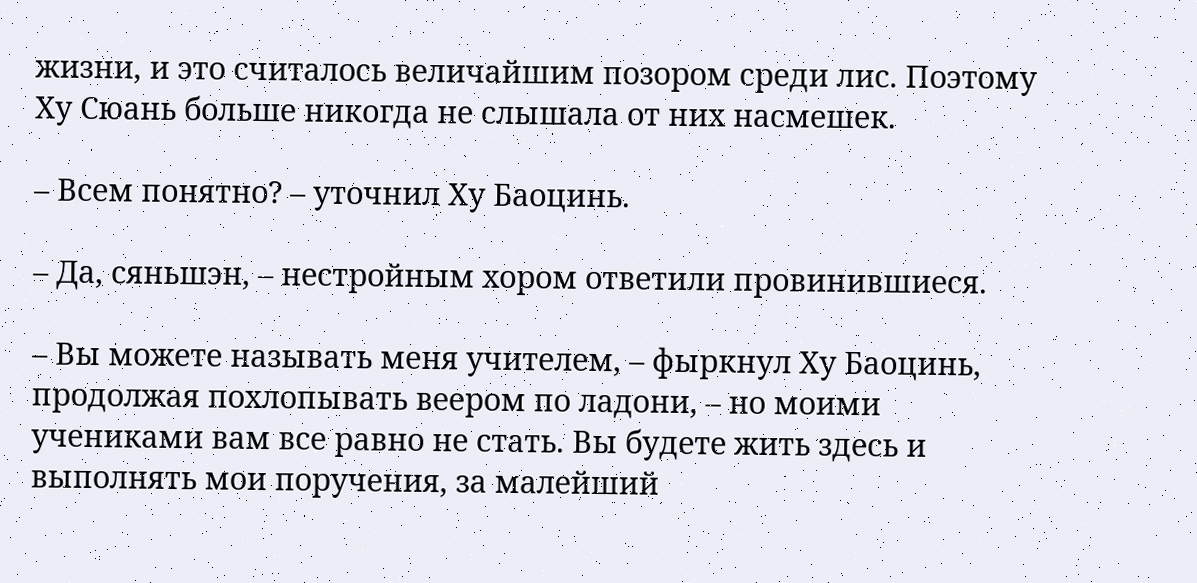жизни, и это считалось величайшим позором среди лис. Поэтому Ху Сюань больше никогда не слышала от них насмешек.

– Всем понятно? – уточнил Ху Баоцинь.

– Да, сяньшэн, – нестройным хором ответили провинившиеся.

– Вы можете называть меня учителем, – фыркнул Ху Баоцинь, продолжая похлопывать веером по ладони, – но моими учениками вам все равно не стать. Вы будете жить здесь и выполнять мои поручения, за малейший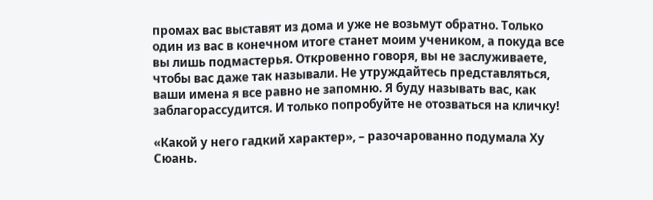промах вас выставят из дома и уже не возьмут обратно. Только один из вас в конечном итоге станет моим учеником, а покуда все вы лишь подмастерья. Откровенно говоря, вы не заслуживаете, чтобы вас даже так называли. Не утруждайтесь представляться, ваши имена я все равно не запомню. Я буду называть вас, как заблагорассудится. И только попробуйте не отозваться на кличку!

«Какой у него гадкий характер», – разочарованно подумала Ху Сюань.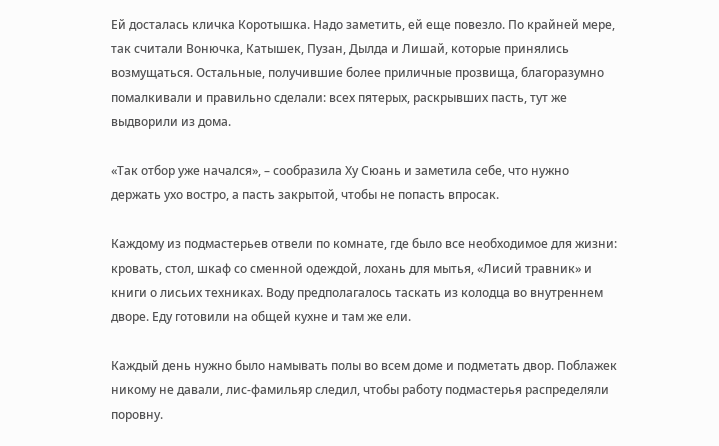Ей досталась кличка Коротышка. Надо заметить, ей еще повезло. По крайней мере, так считали Вонючка, Катышек, Пузан, Дылда и Лишай, которые принялись возмущаться. Остальные, получившие более приличные прозвища, благоразумно помалкивали и правильно сделали: всех пятерых, раскрывших пасть, тут же выдворили из дома.

«Так отбор уже начался», – сообразила Ху Сюань и заметила себе, что нужно держать ухо востро, а пасть закрытой, чтобы не попасть впросак.

Каждому из подмастерьев отвели по комнате, где было все необходимое для жизни: кровать, стол, шкаф со сменной одеждой, лохань для мытья, «Лисий травник» и книги о лисьих техниках. Воду предполагалось таскать из колодца во внутреннем дворе. Еду готовили на общей кухне и там же ели.

Каждый день нужно было намывать полы во всем доме и подметать двор. Поблажек никому не давали, лис-фамильяр следил, чтобы работу подмастерья распределяли поровну.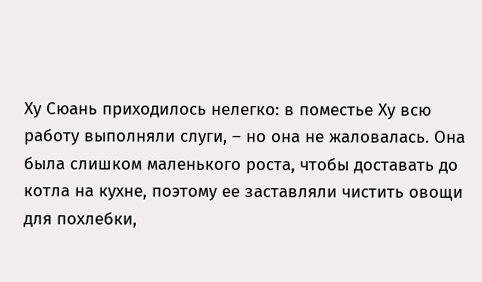Ху Сюань приходилось нелегко: в поместье Ху всю работу выполняли слуги, – но она не жаловалась. Она была слишком маленького роста, чтобы доставать до котла на кухне, поэтому ее заставляли чистить овощи для похлебки,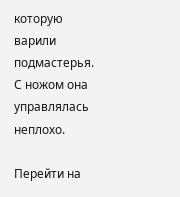которую варили подмастерья. С ножом она управлялась неплохо.

Перейти на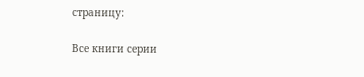страницу:

Все книги серии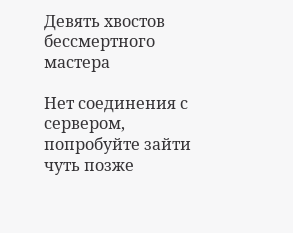Девять хвостов бессмертного мастера

Нет соединения с сервером, попробуйте зайти чуть позже